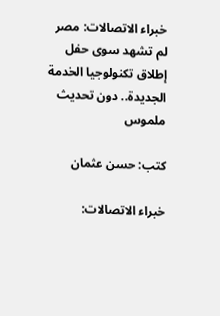خبراء الاتصالات: مصر لم تشهد سوى حفل إطلاق تكنولوجيا الخدمة الجديدة.. دون تحديث ملموس

كتب: حسن عثمان

خبراء الاتصالات: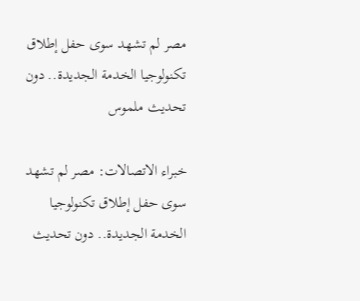مصر لم تشهد سوى حفل إطلاق تكنولوجيا الخدمة الجديدة.. دون تحديث ملموس

خبراء الاتصالات: مصر لم تشهد سوى حفل إطلاق تكنولوجيا الخدمة الجديدة.. دون تحديث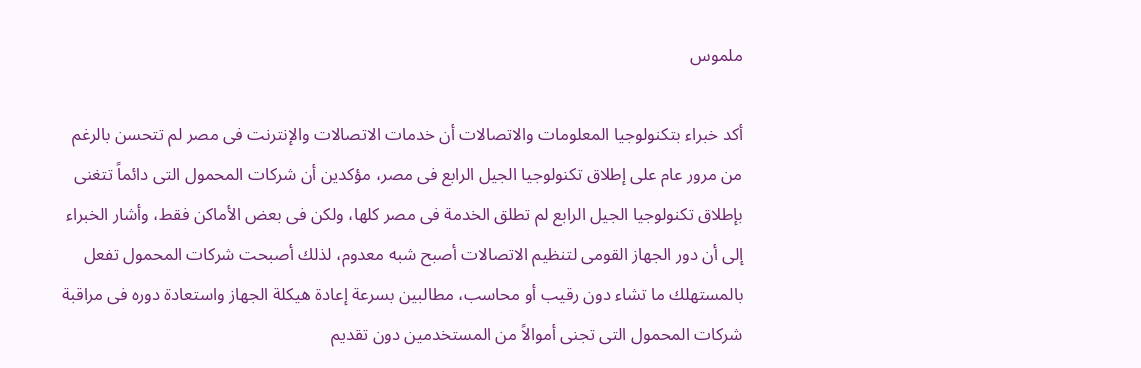ملموس

أكد خبراء بتكنولوجيا المعلومات والاتصالات أن خدمات الاتصالات والإنترنت فى مصر لم تتحسن بالرغم من مرور عام على إطلاق تكنولوجيا الجيل الرابع فى مصر، مؤكدين أن شركات المحمول التى دائماً تتغنى بإطلاق تكنولوجيا الجيل الرابع لم تطلق الخدمة فى مصر كلها، ولكن فى بعض الأماكن فقط، وأشار الخبراء إلى أن دور الجهاز القومى لتنظيم الاتصالات أصبح شبه معدوم، لذلك أصبحت شركات المحمول تفعل بالمستهلك ما تشاء دون رقيب أو محاسب، مطالبين بسرعة إعادة هيكلة الجهاز واستعادة دوره فى مراقبة شركات المحمول التى تجنى أموالاً من المستخدمين دون تقديم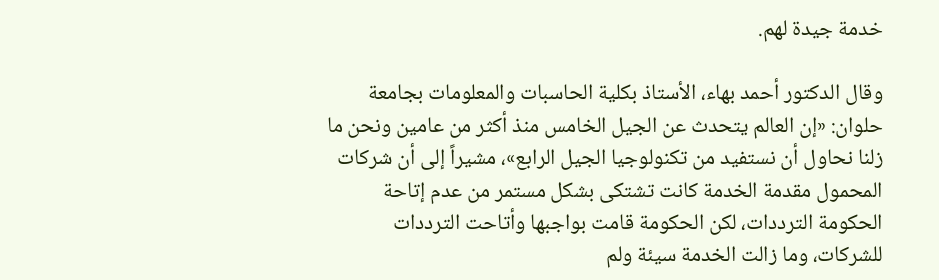خدمة جيدة لهم.

وقال الدكتور أحمد بهاء، الأستاذ بكلية الحاسبات والمعلومات بجامعة حلوان: «إن العالم يتحدث عن الجيل الخامس منذ أكثر من عامين ونحن ما زلنا نحاول أن نستفيد من تكنولوجيا الجيل الرابع»، مشيراً إلى أن شركات المحمول مقدمة الخدمة كانت تشتكى بشكل مستمر من عدم إتاحة الحكومة الترددات، لكن الحكومة قامت بواجبها وأتاحت الترددات للشركات، وما زالت الخدمة سيئة ولم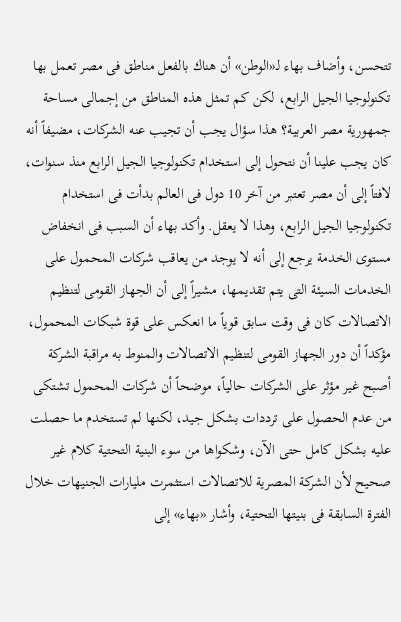تتحسن، وأضاف بهاء لـ«الوطن» أن هناك بالفعل مناطق فى مصر تعمل بها تكنولوجيا الجيل الرابع، لكن كم تمثل هذه المناطق من إجمالى مساحة جمهورية مصر العربية؟ هذا سؤال يجب أن تجيب عنه الشركات، مضيفاً أنه كان يجب علينا أن نتحول إلى استخدام تكنولوجيا الجيل الرابع منذ سنوات، لافتاً إلى أن مصر تعتبر من آخر 10 دول فى العالم بدأت فى استخدام تكنولوجيا الجيل الرابع، وهذا لا يعقل. وأكد بهاء أن السبب فى انخفاض مستوى الخدمة يرجع إلى أنه لا يوجد من يعاقب شركات المحمول على الخدمات السيئة التى يتم تقديمها، مشيراً إلى أن الجهاز القومى لتنظيم الاتصالات كان فى وقت سابق قوياً ما انعكس على قوة شبكات المحمول، مؤكداً أن دور الجهاز القومى لتنظيم الاتصالات والمنوط به مراقبة الشركة أصبح غير مؤثر على الشركات حالياً، موضحاً أن شركات المحمول تشتكى من عدم الحصول على ترددات بشكل جيد، لكنها لم تستخدم ما حصلت عليه بشكل كامل حتى الآن، وشكواها من سوء البنية التحتية كلام غير صحيح لأن الشركة المصرية للاتصالات استثمرت مليارات الجنيهات خلال الفترة السابقة فى بنيتها التحتية، وأشار «بهاء» إلى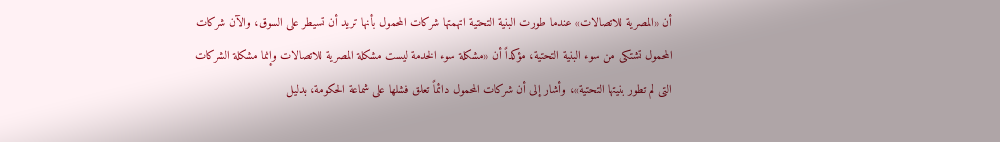أن «المصرية للاتصالات» عندما طورت البنية التحتية اتهمتها شركات المحمول بأنها تريد أن تسيطر على السوق، والآن شركات المحمول تشتكى من سوء البنية التحتية، مؤكداً أن «مشكلة سوء الخدمة ليست مشكلة المصرية للاتصالات وإنما مشكلة الشركات التى لم تطور بنيتها التحتية»، وأشار إلى أن شركات المحمول دائماً تعلق فشلها على شماعة الحكومة، بدليل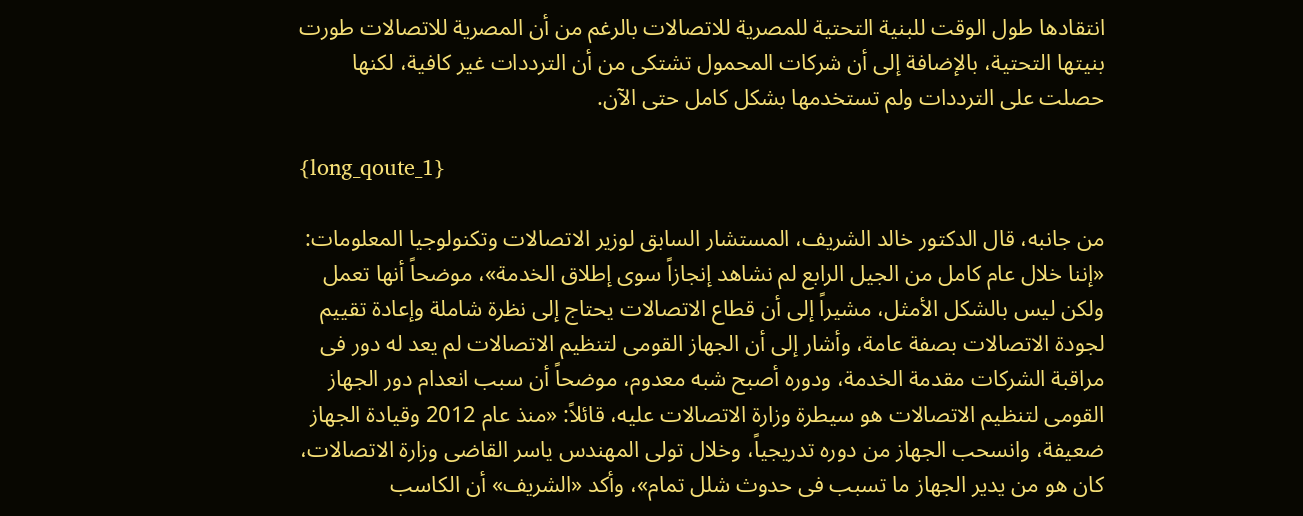انتقادها طول الوقت للبنية التحتية للمصرية للاتصالات بالرغم من أن المصرية للاتصالات طورت بنيتها التحتية، بالإضافة إلى أن شركات المحمول تشتكى من أن الترددات غير كافية، لكنها حصلت على الترددات ولم تستخدمها بشكل كامل حتى الآن.

{long_qoute_1}

من جانبه، قال الدكتور خالد الشريف، المستشار السابق لوزير الاتصالات وتكنولوجيا المعلومات: «إننا خلال عام كامل من الجيل الرابع لم نشاهد إنجازاً سوى إطلاق الخدمة»، موضحاً أنها تعمل ولكن ليس بالشكل الأمثل، مشيراً إلى أن قطاع الاتصالات يحتاج إلى نظرة شاملة وإعادة تقييم لجودة الاتصالات بصفة عامة، وأشار إلى أن الجهاز القومى لتنظيم الاتصالات لم يعد له دور فى مراقبة الشركات مقدمة الخدمة، ودوره أصبح شبه معدوم، موضحاً أن سبب انعدام دور الجهاز القومى لتنظيم الاتصالات هو سيطرة وزارة الاتصالات عليه، قائلاً: «منذ عام 2012 وقيادة الجهاز ضعيفة، وانسحب الجهاز من دوره تدريجياً، وخلال تولى المهندس ياسر القاضى وزارة الاتصالات، كان هو من يدير الجهاز ما تسبب فى حدوث شلل تمام»، وأكد «الشريف» أن الكاسب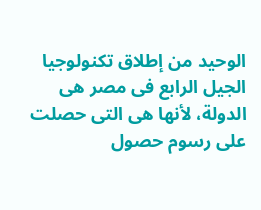الوحيد من إطلاق تكنولوجيا الجيل الرابع فى مصر هى الدولة، لأنها هى التى حصلت على رسوم حصول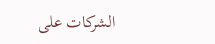الشركات على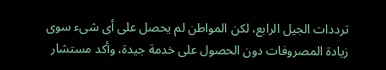ترددات الجيل الرابع، لكن المواطن لم يحصل على أى شىء سوى زيادة المصروفات دون الحصول على خدمة جيدة، وأكد مستشار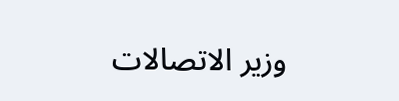وزير الاتصالات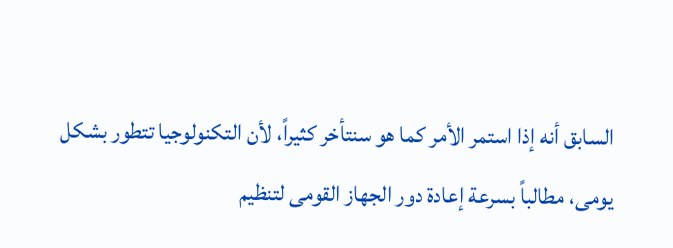السابق أنه إذا استمر الأمر كما هو سنتأخر كثيراً، لأن التكنولوجيا تتطور بشكل يومى، مطالباً بسرعة إعادة دور الجهاز القومى لتنظيم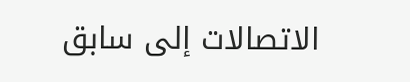الاتصالات إلى سابق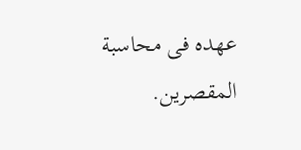عهده فى محاسبة المقصرين.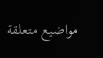مواضيع متعلقة